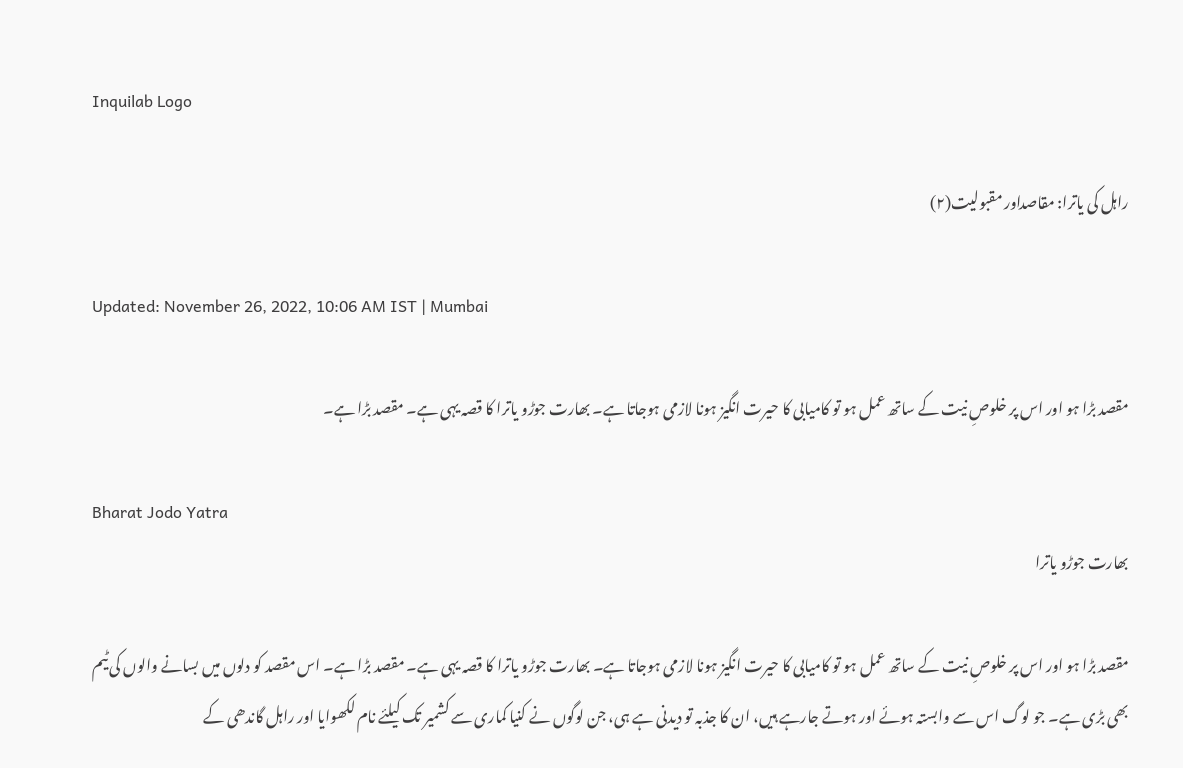Inquilab Logo

راہل کی یاترا: مقاصداور مقبولیت(۲)

Updated: November 26, 2022, 10:06 AM IST | Mumbai

مقصد بڑا ہو اور اس پر خلوصِ نیت کے ساتھ عمل ہو تو کامیابی کا حیرت انگیز ہونا لازمی ہوجاتا ہے۔ بھارت جوڑو یاترا کا قصہ یہی ہے۔ مقصد بڑا ہے۔

Bharat Jodo Yatra
بھارت جوڑو یاترا

مقصد بڑا ہو اور اس پر خلوصِ نیت کے ساتھ عمل ہو تو کامیابی کا حیرت انگیز ہونا لازمی ہوجاتا ہے۔ بھارت جوڑو یاترا کا قصہ یہی ہے۔ مقصد بڑا ہے۔ اس مقصد کو دلوں میں بسانے والوں کی ٹیم بھی بڑی ہے۔ جو لوگ اس سے وابستہ ہوئے اور ہوتے جارہے ہیں، ان کا جذبہ تو دیدنی ہے ہی، جن لوگوں نے کنیا کماری سے کشمیر تک کیلئے نام لکھوایا اور راہل گاندھی کے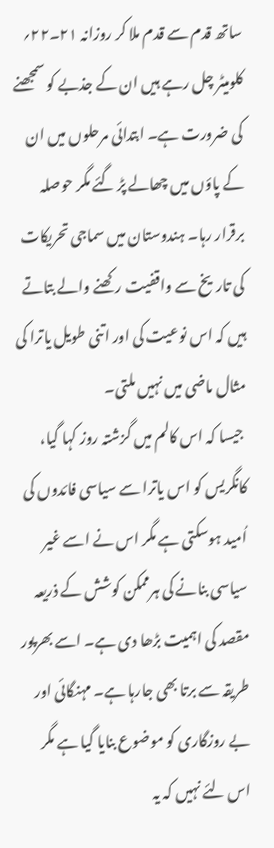ساتھ قدم سے قدم ملا کر روزانہ ۲۱۔۲۲؍ کلومیٹر چل رہے ہیں ان کے جذبے کو سمجھنے کی ضرورت ہے۔ ابتدائی مرحلوں میں ان کے پاؤں میں چھالے پڑ گئے مگر حوصلہ برقرار رہا۔ ہندوستان میں سماجی تحریکات کی تاریخ سے واقفیت رکھنے والے بتاتے ہیں کہ اس نوعیت کی اور اتنی طویل یاترا کی مثال ماضی میں نہیں ملتی۔
 جیسا کہ اس کالم میں گزشتہ روز کہا گیا، کانگریس کو اس یاترا سے سیاسی فائدوں کی اُمید ہوسکتی ہے مگر اس نے اسے غیر سیاسی بنانے کی ہرممکن کوشش کے ذریعہ مقصد کی اہمیت بڑھا دی ہے۔ اسے بھرپور طریقہ سے برتا بھی جارہا ہے۔ مہنگائی اور بے روزگاری کو موضوع بنایا گیا ہے مگر اس لئے نہیں کہ یہ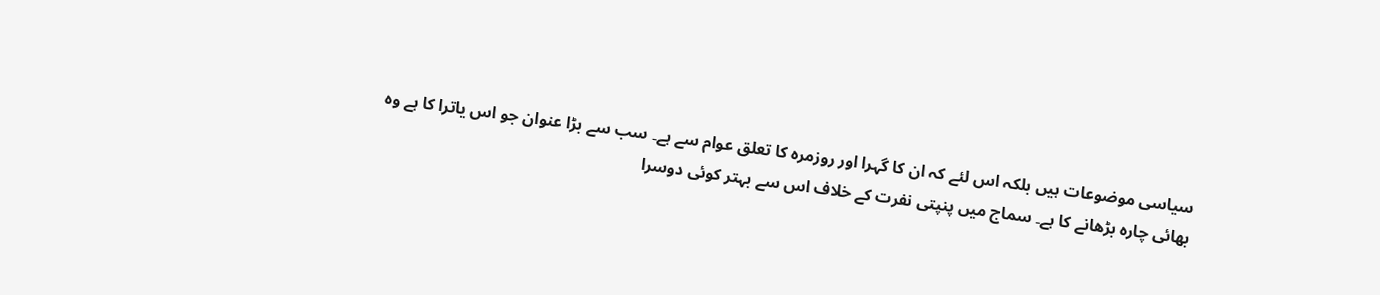سیاسی موضوعات ہیں بلکہ اس لئے کہ ان کا گہرا اور روزمرہ کا تعلق عوام سے ہے۔ سب سے بڑا عنوان جو اس یاترا کا ہے وہ بھائی چارہ بڑھانے کا ہے۔ سماج میں پنپتی نفرت کے خلاف اس سے بہتر کوئی دوسرا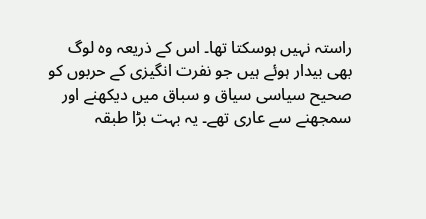راستہ نہیں ہوسکتا تھا۔ اس کے ذریعہ وہ لوگ بھی بیدار ہوئے ہیں جو نفرت انگیزی کے حربوں کو صحیح سیاسی سیاق و سباق میں دیکھنے اور سمجھنے سے عاری تھے۔ یہ بہت بڑا طبقہ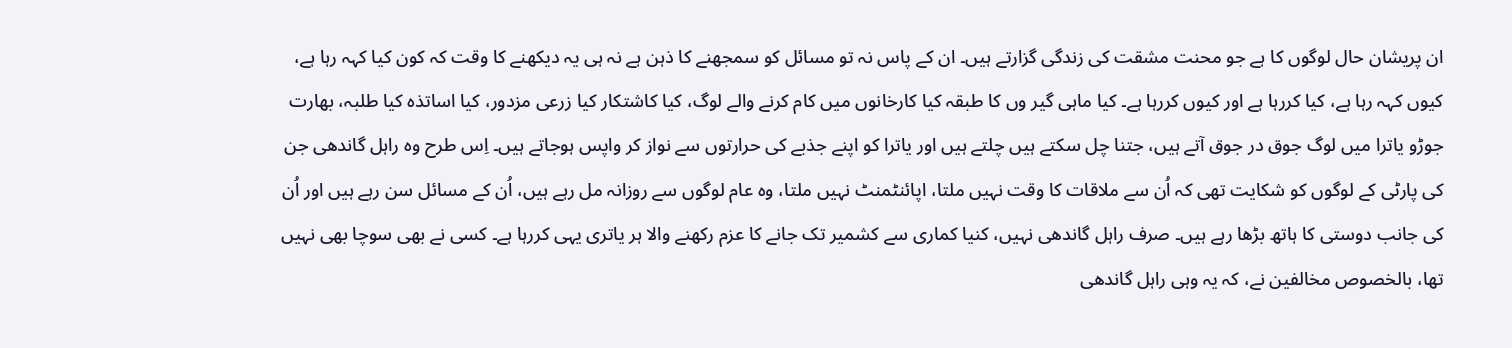ان پریشان حال لوگوں کا ہے جو محنت مشقت کی زندگی گزارتے ہیں۔ ان کے پاس نہ تو مسائل کو سمجھنے کا ذہن ہے نہ ہی یہ دیکھنے کا وقت کہ کون کیا کہہ رہا ہے، کیوں کہہ رہا ہے، کیا کررہا ہے اور کیوں کررہا ہے۔ کیا ماہی گیر وں کا طبقہ کیا کارخانوں میں کام کرنے والے لوگ، کیا کاشتکار کیا زرعی مزدور، کیا اساتذہ کیا طلبہ، بھارت جوڑو یاترا میں لوگ جوق در جوق آتے ہیں، جتنا چل سکتے ہیں چلتے ہیں اور یاترا کو اپنے جذبے کی حرارتوں سے نواز کر واپس ہوجاتے ہیں۔ اِس طرح وہ راہل گاندھی جن کی پارٹی کے لوگوں کو شکایت تھی کہ اُن سے ملاقات کا وقت نہیں ملتا، اپائنٹمنٹ نہیں ملتا، وہ عام لوگوں سے روزانہ مل رہے ہیں، اُن کے مسائل سن رہے ہیں اور اُن کی جانب دوستی کا ہاتھ بڑھا رہے ہیں۔ صرف راہل گاندھی نہیں، کنیا کماری سے کشمیر تک جانے کا عزم رکھنے والا ہر یاتری یہی کررہا ہے۔ کسی نے بھی سوچا بھی نہیں تھا، بالخصوص مخالفین نے، کہ یہ وہی راہل گاندھی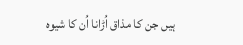ہیں جن کا مذاق اُڑانا اُن کا شیوہ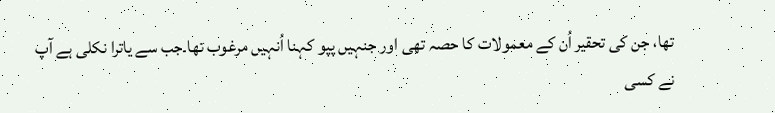تھا، جن کی تحقیر اُن کے معمولات کا حصہ تھی اور جنہیں پپو کہنا اُنہیں مرغوب تھا۔جب سے یاترا نکلی ہے آپ نے کسی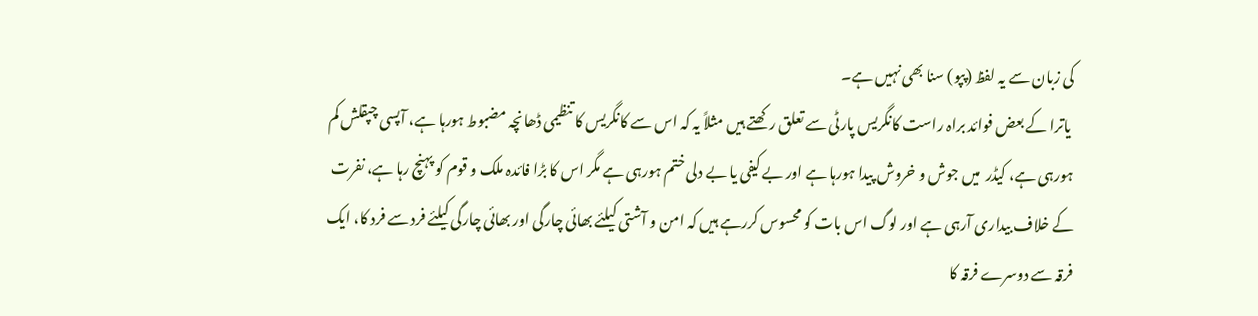کی زبان سے یہ لفظ (پپو) سنا بھی نہیں ہے۔
 یاترا کے بعض فوائد براہ راست کانگریس پارٹی سے تعلق رکھتے ہیں مثلاً یہ کہ اس سے کانگریس کا تنظیمی ڈھانچہ مضبوط ہورہا ہے، آپسی چپقلش کم ہورہی ہے، کیڈر  میں جوش و خروش پیدا ہورہا ہے اور بے کیفی یا بے دلی ختم ہورہی ہے مگر اس کا بڑا فائدہ ملک و قوم کو پہنچ رہا ہے، نفرت کے خلاف بیداری آرہی ہے اور لوگ اس بات کو محسوس کررہے ہیں کہ امن و آشتی کیلئے بھائی چارگی اور بھائی چارگی کیلئے فرد سے فرد کا، ایک فرقہ سے دوسرے فرقہ کا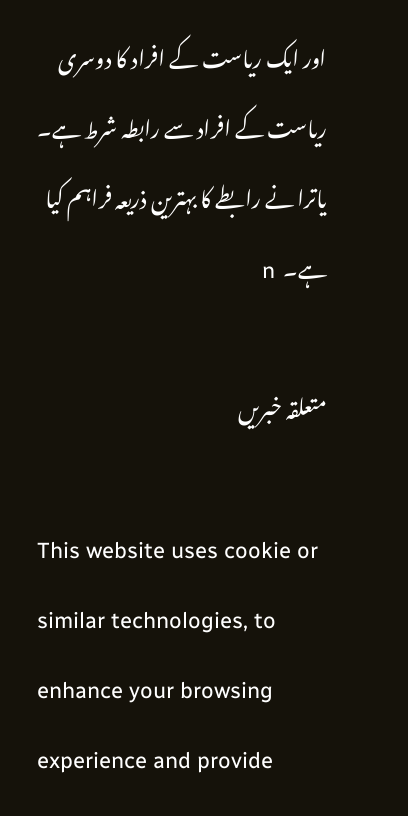اور ایک ریاست کے افراد کا دوسری ریاست کے افراد سے رابطہ شرط ہے۔ یاترا نے رابطے کا بہترین ذریعہ فراہم کیا ہے۔  n

متعلقہ خبریں

This website uses cookie or similar technologies, to enhance your browsing experience and provide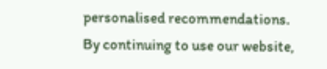personalised recommendations. By continuing to use our website,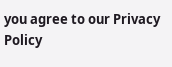you agree to our Privacy Policy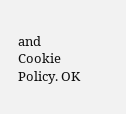and Cookie Policy. OK